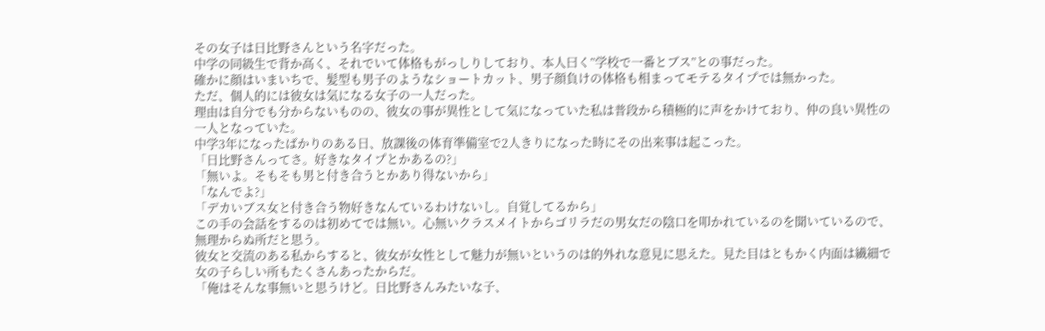その女子は日比野さんという名字だった。
中学の同級生で背か高く、それでいて体格もがっしりしており、本人曰く”学校で一番とブス”との事だった。
確かに顔はいまいちで、髪型も男子のようなショートカット、男子顔負けの体格も相まってモテるタイプでは無かった。
ただ、個人的には彼女は気になる女子の一人だった。
理由は自分でも分からないものの、彼女の事が異性として気になっていた私は普段から積極的に声をかけており、仲の良い異性の一人となっていた。
中学3年になったばかりのある日、放課後の体育準備室で2人きりになった時にその出来事は起こった。
「日比野さんってさ。好きなタイプとかあるの?」
「無いよ。そもそも男と付き合うとかあり得ないから」
「なんでよ?」
「デカいブス女と付き合う物好きなんているわけないし。自覚してるから」
この手の会話をするのは初めてでは無い。心無いクラスメイトからゴリラだの男女だの陰口を叩かれているのを聞いているので、無理からぬ所だと思う。
彼女と交流のある私からすると、彼女が女性として魅力が無いというのは的外れな意見に思えた。見た目はともかく内面は繊細で女の子らしい所もたくさんあったからだ。
「俺はそんな事無いと思うけど。日比野さんみたいな子、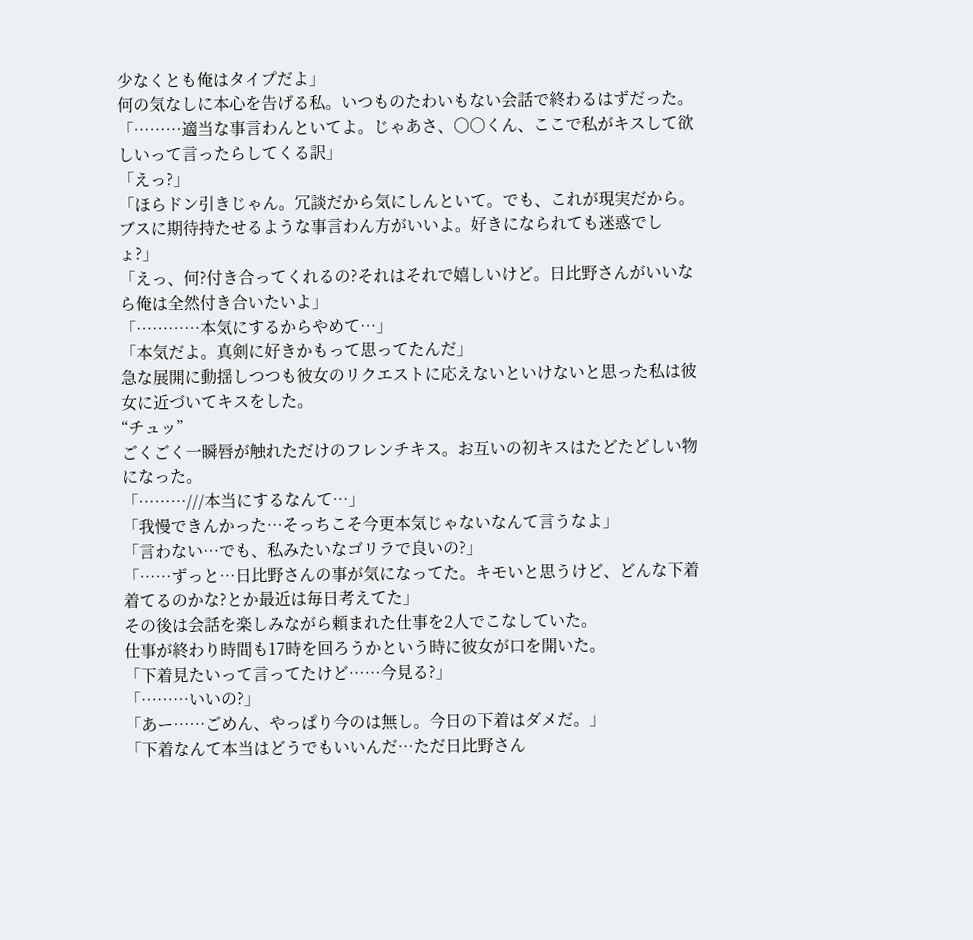少なくとも俺はタイプだよ」
何の気なしに本心を告げる私。いつものたわいもない会話で終わるはずだった。
「………適当な事言わんといてよ。じゃあさ、〇〇くん、ここで私がキスして欲しいって言ったらしてくる訳」
「えっ?」
「ほらドン引きじゃん。冗談だから気にしんといて。でも、これが現実だから。ブスに期待持たせるような事言わん方がいいよ。好きになられても迷惑でしょ?」
「えっ、何?付き合ってくれるの?それはそれで嬉しいけど。日比野さんがいいなら俺は全然付き合いたいよ」
「…………本気にするからやめて…」
「本気だよ。真剣に好きかもって思ってたんだ」
急な展開に動揺しつつも彼女のリクエストに応えないといけないと思った私は彼女に近づいてキスをした。
“チュッ”
ごくごく一瞬唇が触れただけのフレンチキス。お互いの初キスはたどたどしい物になった。
「………///本当にするなんて…」
「我慢できんかった…そっちこそ今更本気じゃないなんて言うなよ」
「言わない…でも、私みたいなゴリラで良いの?」
「……ずっと…日比野さんの事が気になってた。キモいと思うけど、どんな下着着てるのかな?とか最近は毎日考えてた」
その後は会話を楽しみながら頼まれた仕事を2人でこなしていた。
仕事が終わり時間も17時を回ろうかという時に彼女が口を開いた。
「下着見たいって言ってたけど……今見る?」
「………いいの?」
「あー……ごめん、やっぱり今のは無し。今日の下着はダメだ。」
「下着なんて本当はどうでもいいんだ…ただ日比野さん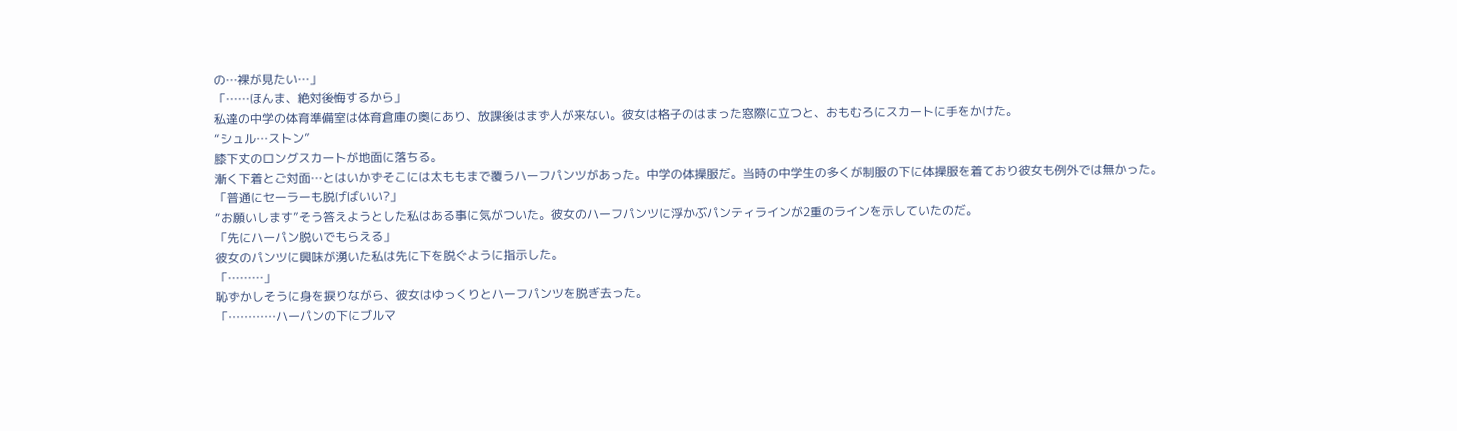の…裸が見たい…」
「……ほんま、絶対後悔するから」
私達の中学の体育準備室は体育倉庫の奥にあり、放課後はまず人が来ない。彼女は格子のはまった窓際に立つと、おもむろにスカートに手をかけた。
“シュル…ストン”
膝下丈のロングスカートが地面に落ちる。
漸く下着とご対面…とはいかずそこには太ももまで覆うハーフパンツがあった。中学の体操服だ。当時の中学生の多くが制服の下に体操服を着ており彼女も例外では無かった。
「普通にセーラーも脱げばいい?」
“お願いします”そう答えようとした私はある事に気がついた。彼女のハーフパンツに浮かぶパンティラインが2重のラインを示していたのだ。
「先にハーパン脱いでもらえる」
彼女のパンツに興味が湧いた私は先に下を脱ぐように指示した。
「………」
恥ずかしそうに身を捩りながら、彼女はゆっくりとハーフパンツを脱ぎ去った。
「…………ハーパンの下にブルマ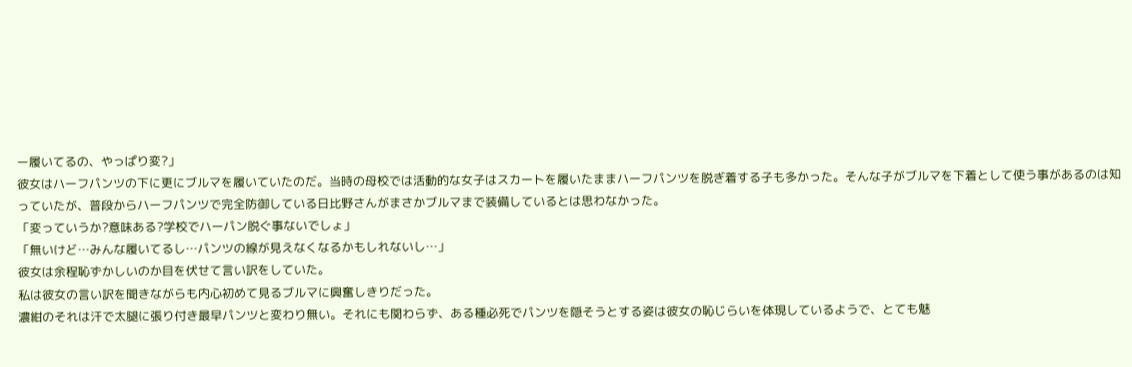ー履いてるの、やっぱり変?」
彼女はハーフパンツの下に更にブルマを履いていたのだ。当時の母校では活動的な女子はスカートを履いたままハーフパンツを脱ぎ着する子も多かった。そんな子がブルマを下着として使う事があるのは知っていたが、普段からハーフパンツで完全防御している日比野さんがまさかブルマまで装備しているとは思わなかった。
「変っていうか?意味ある?学校でハーパン脱ぐ事ないでしょ」
「無いけど…みんな履いてるし…パンツの線が見えなくなるかもしれないし…」
彼女は余程恥ずかしいのか目を伏せて言い訳をしていた。
私は彼女の言い訳を聞きながらも内心初めて見るブルマに興奮しきりだった。
濃紺のそれは汗で太腿に張り付き最早パンツと変わり無い。それにも関わらず、ある種必死でパンツを隠そうとする姿は彼女の恥じらいを体現しているようで、とても魅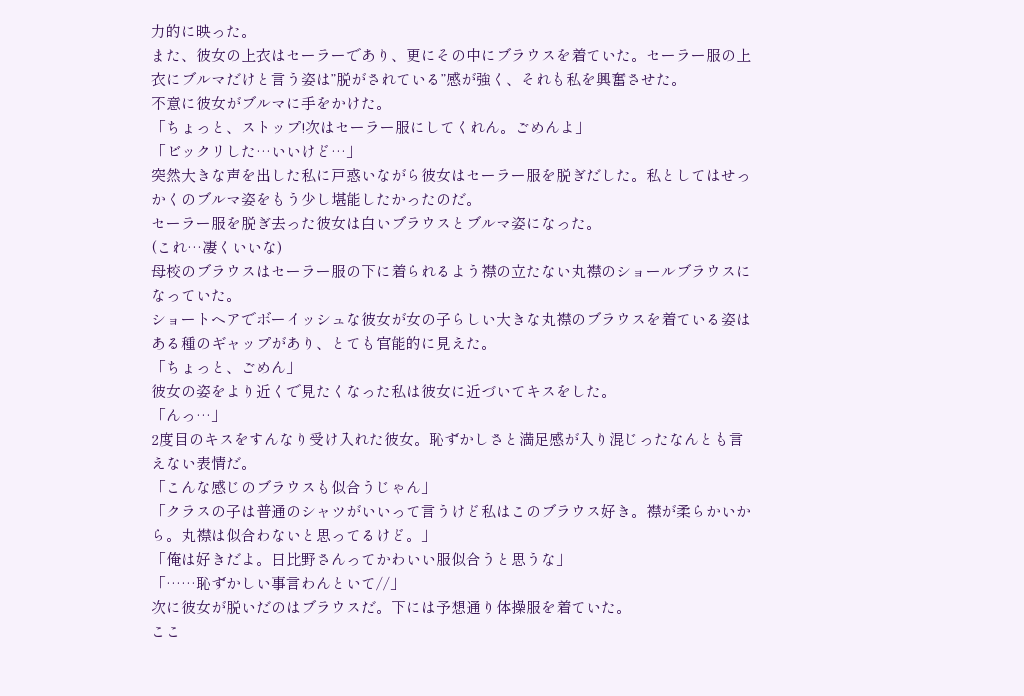力的に映った。
また、彼女の上衣はセーラーであり、更にその中にブラウスを着ていた。セーラー服の上衣にブルマだけと言う姿は”脱がされている”感が強く、それも私を興奮させた。
不意に彼女がブルマに手をかけた。
「ちょっと、ストップ!次はセーラー服にしてくれん。ごめんよ」
「ビックリした…いいけど…」
突然大きな声を出した私に戸惑いながら彼女はセーラー服を脱ぎだした。私としてはせっかくのブルマ姿をもう少し堪能したかったのだ。
セーラー服を脱ぎ去った彼女は白いブラウスとブルマ姿になった。
(これ…凄くいいな)
母校のブラウスはセーラー服の下に着られるよう襟の立たない丸襟のショールブラウスになっていた。
ショートヘアでボーイッシュな彼女が女の子らしい大きな丸襟のブラウスを着ている姿はある種のギャップがあり、とても官能的に見えた。
「ちょっと、ごめん」
彼女の姿をより近くで見たくなった私は彼女に近づいてキスをした。
「んっ…」
2度目のキスをすんなり受け入れた彼女。恥ずかしさと満足感が入り混じったなんとも言えない表情だ。
「こんな感じのブラウスも似合うじゃん」
「クラスの子は普通のシャツがいいって言うけど私はこのブラウス好き。襟が柔らかいから。丸襟は似合わないと思ってるけど。」
「俺は好きだよ。日比野さんってかわいい服似合うと思うな」
「……恥ずかしい事言わんといて//」
次に彼女が脱いだのはブラウスだ。下には予想通り体操服を着ていた。
ここ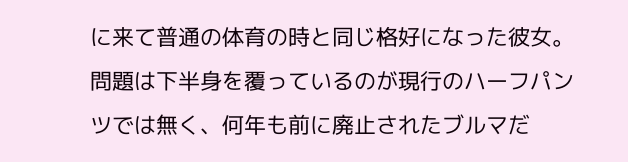に来て普通の体育の時と同じ格好になった彼女。問題は下半身を覆っているのが現行のハーフパンツでは無く、何年も前に廃止されたブルマだ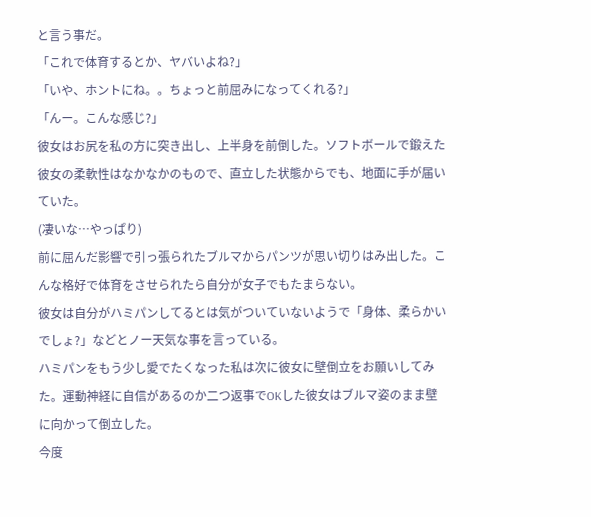と言う事だ。
「これで体育するとか、ヤバいよね?」
「いや、ホントにね。。ちょっと前屈みになってくれる?」
「んー。こんな感じ?」
彼女はお尻を私の方に突き出し、上半身を前倒した。ソフトボールで鍛えた彼女の柔軟性はなかなかのもので、直立した状態からでも、地面に手が届いていた。
(凄いな…やっぱり)
前に屈んだ影響で引っ張られたブルマからパンツが思い切りはみ出した。こんな格好で体育をさせられたら自分が女子でもたまらない。
彼女は自分がハミパンしてるとは気がついていないようで「身体、柔らかいでしょ?」などとノー天気な事を言っている。
ハミパンをもう少し愛でたくなった私は次に彼女に壁倒立をお願いしてみた。運動神経に自信があるのか二つ返事でOKした彼女はブルマ姿のまま壁に向かって倒立した。
今度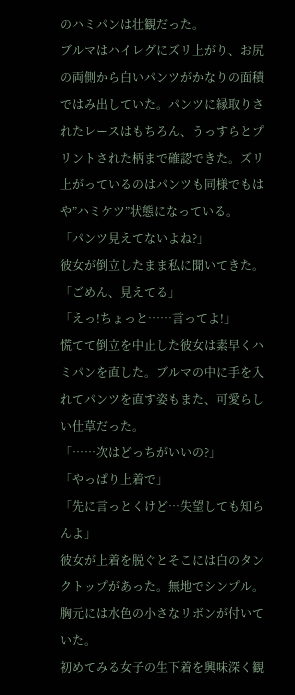のハミパンは壮観だった。
ブルマはハイレグにズリ上がり、お尻の両側から白いパンツがかなりの面積ではみ出していた。パンツに縁取りされたレースはもちろん、うっすらとプリントされた柄まで確認できた。ズリ上がっているのはパンツも同様でもはや”ハミケツ”状態になっている。
「パンツ見えてないよね?」
彼女が倒立したまま私に聞いてきた。
「ごめん、見えてる」
「えっ!ちょっと……言ってよ!」
慌てて倒立を中止した彼女は素早くハミパンを直した。ブルマの中に手を入れてパンツを直す姿もまた、可愛らしい仕草だった。
「……次はどっちがいいの?」
「やっぱり上着で」
「先に言っとくけど…失望しても知らんよ」
彼女が上着を脱ぐとそこには白のタンクトップがあった。無地でシンプル。胸元には水色の小さなリボンが付いていた。
初めてみる女子の生下着を興味深く観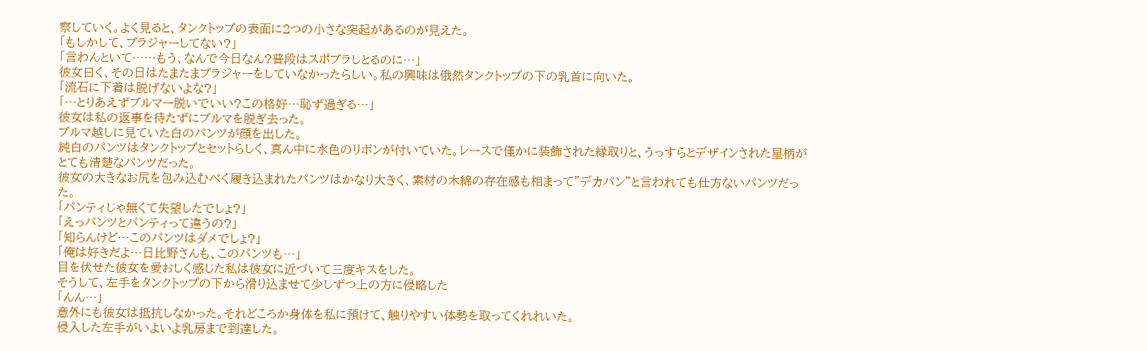察していく。よく見ると、タンクトップの表面に2つの小さな突起があるのが見えた。
「もしかして、ブラジャーしてない?」
「言わんといて……もう、なんで今日なん?普段はスポブラしとるのに…」
彼女曰く、その日はたまたまブラジャーをしていなかったらしい。私の興味は俄然タンクトップの下の乳首に向いた。
「流石に下着は脱げないよな?」
「…とりあえずブルマー脱いでいい?この格好…恥ず過ぎる…」
彼女は私の返事を待たずにブルマを脱ぎ去った。
ブルマ越しに見ていた白のパンツが顔を出した。
純白のパンツはタンクトップとセットらしく、真ん中に水色のリボンが付いていた。レースで僅かに装飾された縁取りと、うっすらとデザインされた星柄がとても清楚なパンツだった。
彼女の大きなお尻を包み込むべく履き込まれたパンツはかなり大きく、素材の木綿の存在感も相まって”デカパン”と言われても仕方ないパンツだった。
「パンティじゃ無くて失望したでしょ?」
「えっパンツとパンティって違うの?」
「知らんけど…このパンツはダメでしょ?」
「俺は好きだよ…日比野さんも、このパンツも…」
目を伏せた彼女を愛おしく感じた私は彼女に近づいて三度キスをした。
そうして、左手をタンクトップの下から滑り込ませて少しずつ上の方に侵略した
「んん…」
意外にも彼女は抵抗しなかった。それどころか身体を私に預けて、触りやすい体勢を取ってくれれいた。
侵入した左手がいよいよ乳房まで到達した。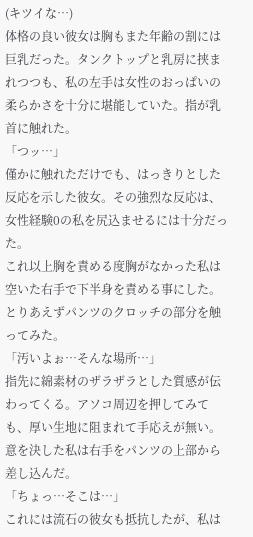(キツイな…)
体格の良い彼女は胸もまた年齢の割には巨乳だった。タンクトップと乳房に挟まれつつも、私の左手は女性のおっぱいの柔らかさを十分に堪能していた。指が乳首に触れた。
「つッ…」
僅かに触れただけでも、はっきりとした反応を示した彼女。その強烈な反応は、女性経験0の私を尻込ませるには十分だった。
これ以上胸を責める度胸がなかった私は空いた右手で下半身を責める事にした。とりあえずパンツのクロッチの部分を触ってみた。
「汚いよぉ…そんな場所…」
指先に綿素材のザラザラとした質感が伝わってくる。アソコ周辺を押してみても、厚い生地に阻まれて手応えが無い。
意を決した私は右手をパンツの上部から差し込んだ。
「ちょっ…そこは…」
これには流石の彼女も抵抗したが、私は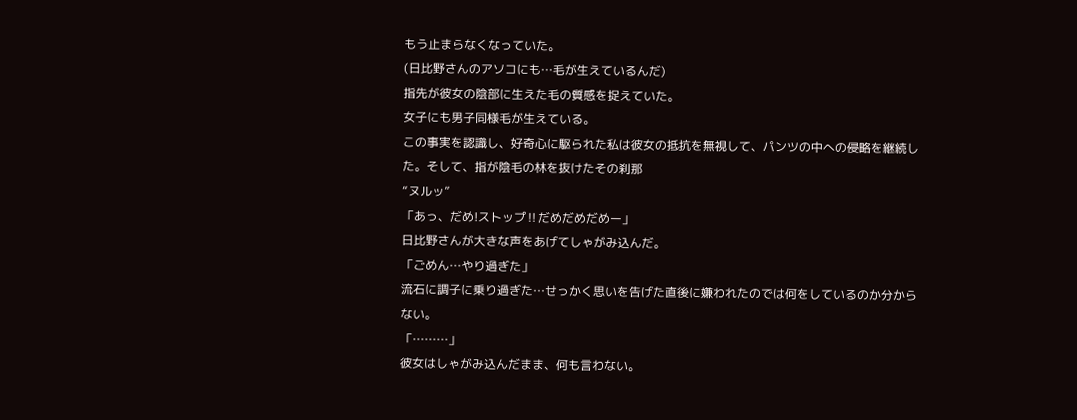もう止まらなくなっていた。
(日比野さんのアソコにも…毛が生えているんだ)
指先が彼女の陰部に生えた毛の質感を捉えていた。
女子にも男子同様毛が生えている。
この事実を認識し、好奇心に駆られた私は彼女の抵抗を無視して、パンツの中への侵略を継続した。そして、指が陰毛の林を抜けたその刹那
“ヌルッ”
「あっ、だめ!ストップ‼だめだめだめー」
日比野さんが大きな声をあげてしゃがみ込んだ。
「ごめん…やり過ぎた」
流石に調子に乗り過ぎた…せっかく思いを告げた直後に嫌われたのでは何をしているのか分からない。
「………」
彼女はしゃがみ込んだまま、何も言わない。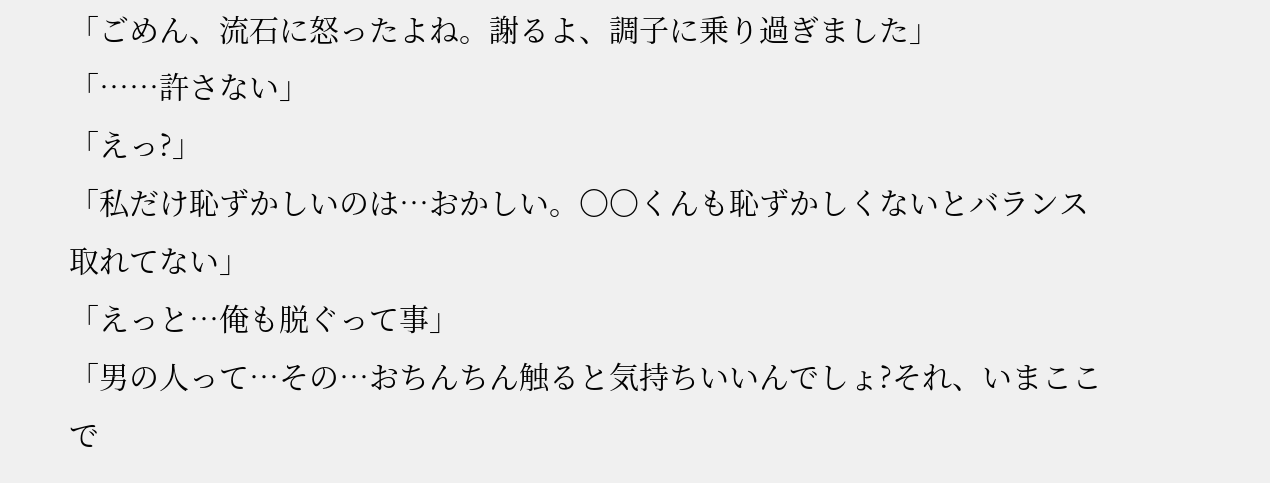「ごめん、流石に怒ったよね。謝るよ、調子に乗り過ぎました」
「……許さない」
「えっ?」
「私だけ恥ずかしいのは…おかしい。〇〇くんも恥ずかしくないとバランス取れてない」
「えっと…俺も脱ぐって事」
「男の人って…その…おちんちん触ると気持ちいいんでしょ?それ、いまここで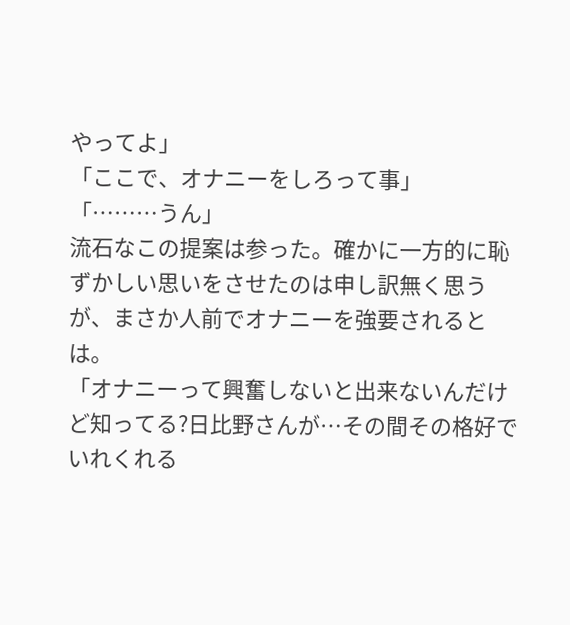やってよ」
「ここで、オナニーをしろって事」
「………うん」
流石なこの提案は参った。確かに一方的に恥ずかしい思いをさせたのは申し訳無く思うが、まさか人前でオナニーを強要されるとは。
「オナニーって興奮しないと出来ないんだけど知ってる?日比野さんが…その間その格好でいれくれる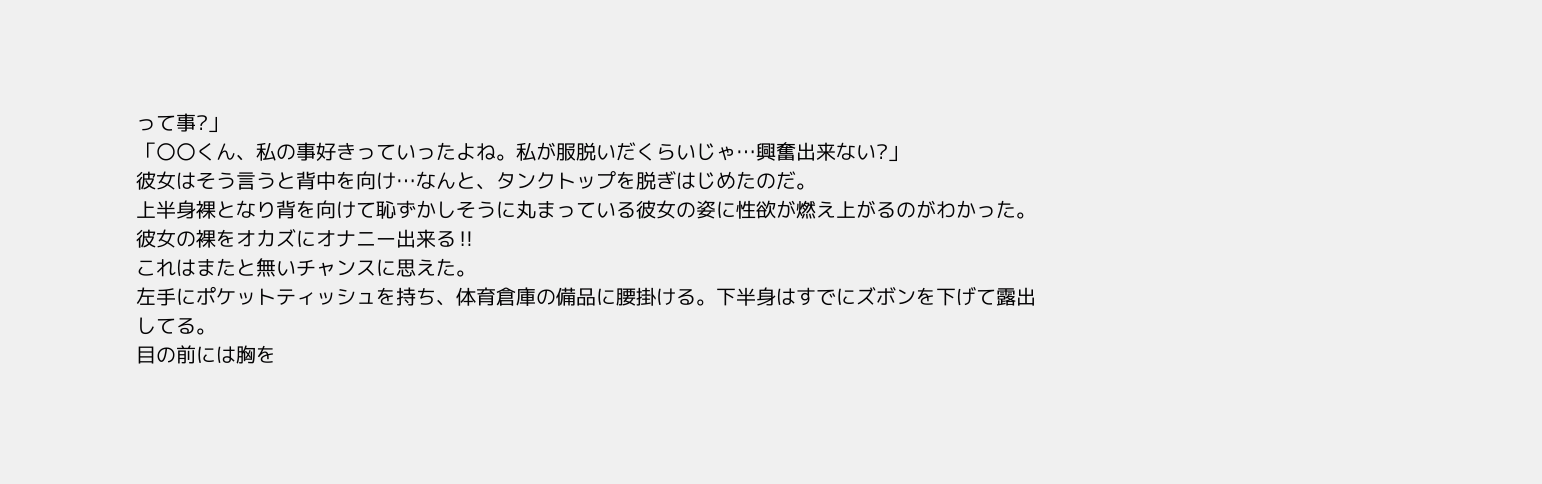って事?」
「〇〇くん、私の事好きっていったよね。私が服脱いだくらいじゃ…興奮出来ない?」
彼女はそう言うと背中を向け…なんと、タンクトップを脱ぎはじめたのだ。
上半身裸となり背を向けて恥ずかしそうに丸まっている彼女の姿に性欲が燃え上がるのがわかった。
彼女の裸をオカズにオナニー出来る‼
これはまたと無いチャンスに思えた。
左手にポケットティッシュを持ち、体育倉庫の備品に腰掛ける。下半身はすでにズボンを下げて露出してる。
目の前には胸を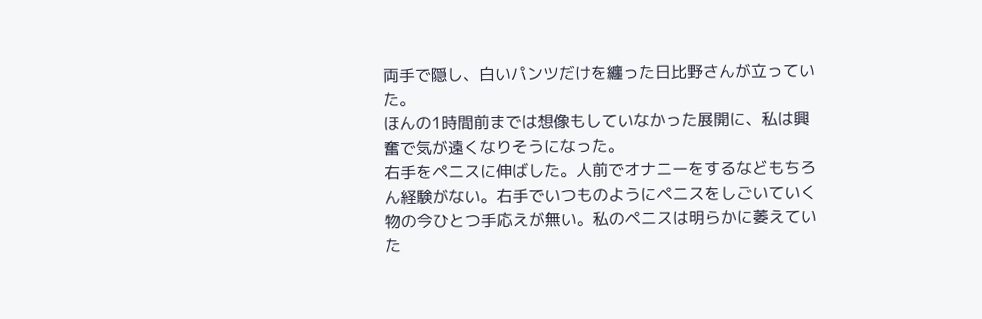両手で隠し、白いパンツだけを纏った日比野さんが立っていた。
ほんの1時間前までは想像もしていなかった展開に、私は興奮で気が遠くなりそうになった。
右手をペニスに伸ばした。人前でオナニーをするなどもちろん経験がない。右手でいつものようにペニスをしごいていく物の今ひとつ手応えが無い。私のペニスは明らかに萎えていた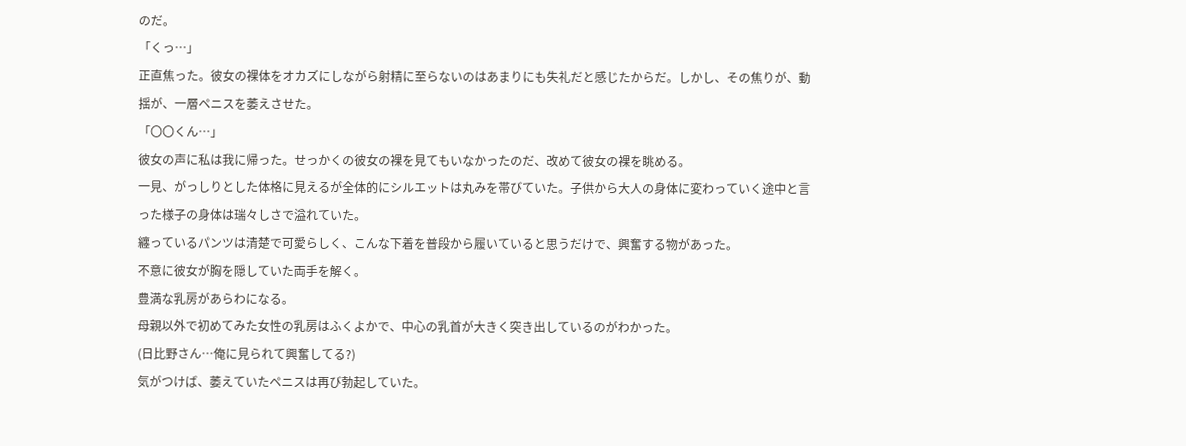のだ。
「くっ…」
正直焦った。彼女の裸体をオカズにしながら射精に至らないのはあまりにも失礼だと感じたからだ。しかし、その焦りが、動揺が、一層ペニスを萎えさせた。
「〇〇くん…」
彼女の声に私は我に帰った。せっかくの彼女の裸を見てもいなかったのだ、改めて彼女の裸を眺める。
一見、がっしりとした体格に見えるが全体的にシルエットは丸みを帯びていた。子供から大人の身体に変わっていく途中と言った様子の身体は瑞々しさで溢れていた。
纏っているパンツは清楚で可愛らしく、こんな下着を普段から履いていると思うだけで、興奮する物があった。
不意に彼女が胸を隠していた両手を解く。
豊満な乳房があらわになる。
母親以外で初めてみた女性の乳房はふくよかで、中心の乳首が大きく突き出しているのがわかった。
(日比野さん…俺に見られて興奮してる?)
気がつけば、萎えていたペニスは再び勃起していた。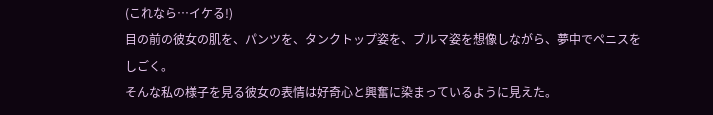(これなら…イケる!)
目の前の彼女の肌を、パンツを、タンクトップ姿を、ブルマ姿を想像しながら、夢中でペニスをしごく。
そんな私の様子を見る彼女の表情は好奇心と興奮に染まっているように見えた。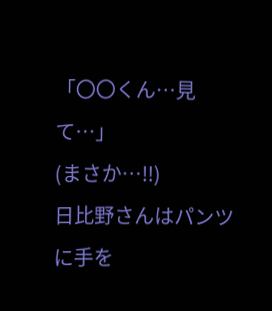「〇〇くん…見て…」
(まさか…‼)
日比野さんはパンツに手を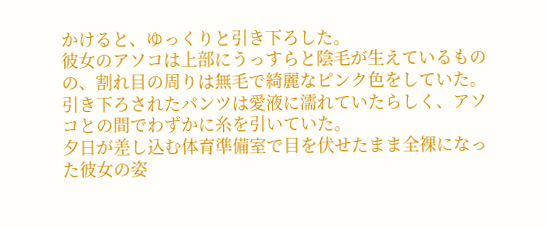かけると、ゆっくりと引き下ろした。
彼女のアソコは上部にうっすらと陰毛が生えているものの、割れ目の周りは無毛で綺麗なピンク色をしていた。
引き下ろされたパンツは愛液に濡れていたらしく、アソコとの間でわずかに糸を引いていた。
夕日が差し込む体育準備室で目を伏せたまま全裸になった彼女の姿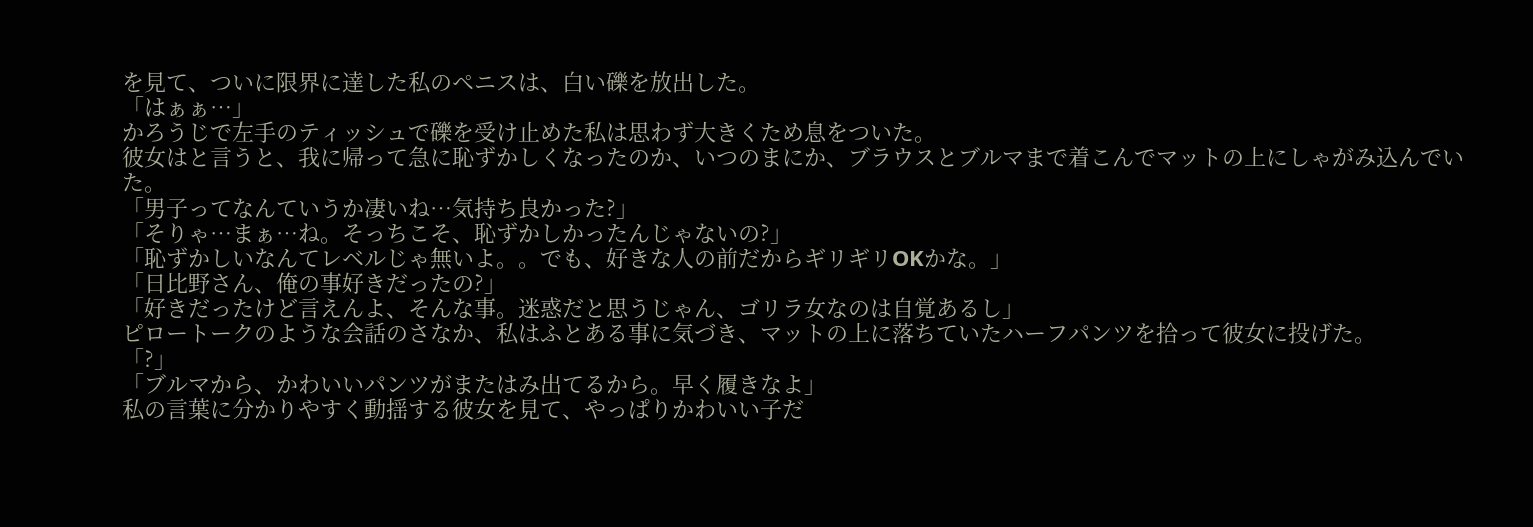を見て、ついに限界に達した私のペニスは、白い礫を放出した。
「はぁぁ…」
かろうじで左手のティッシュで礫を受け止めた私は思わず大きくため息をついた。
彼女はと言うと、我に帰って急に恥ずかしくなったのか、いつのまにか、ブラウスとブルマまで着こんでマットの上にしゃがみ込んでいた。
「男子ってなんていうか凄いね…気持ち良かった?」
「そりゃ…まぁ…ね。そっちこそ、恥ずかしかったんじゃないの?」
「恥ずかしいなんてレベルじゃ無いよ。。でも、好きな人の前だからギリギリOKかな。」
「日比野さん、俺の事好きだったの?」
「好きだったけど言えんよ、そんな事。迷惑だと思うじゃん、ゴリラ女なのは自覚あるし」
ピロートークのような会話のさなか、私はふとある事に気づき、マットの上に落ちていたハーフパンツを拾って彼女に投げた。
「?」
「ブルマから、かわいいパンツがまたはみ出てるから。早く履きなよ」
私の言葉に分かりやすく動揺する彼女を見て、やっぱりかわいい子だ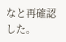なと再確認した。